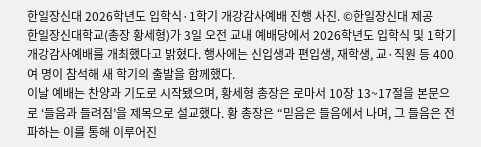한일장신대 2026학년도 입학식·1학기 개강감사예배 진행 사진. ©한일장신대 제공
한일장신대학교(총장 황세형)가 3일 오전 교내 예배당에서 2026학년도 입학식 및 1학기 개강감사예배를 개최했다고 밝혔다. 행사에는 신입생과 편입생, 재학생, 교·직원 등 400여 명이 참석해 새 학기의 출발을 함께했다.
이날 예배는 찬양과 기도로 시작됐으며, 황세형 총장은 로마서 10장 13~17절을 본문으로 ‘들음과 들려짐’을 제목으로 설교했다. 황 총장은 “믿음은 들음에서 나며, 그 들음은 전파하는 이를 통해 이루어진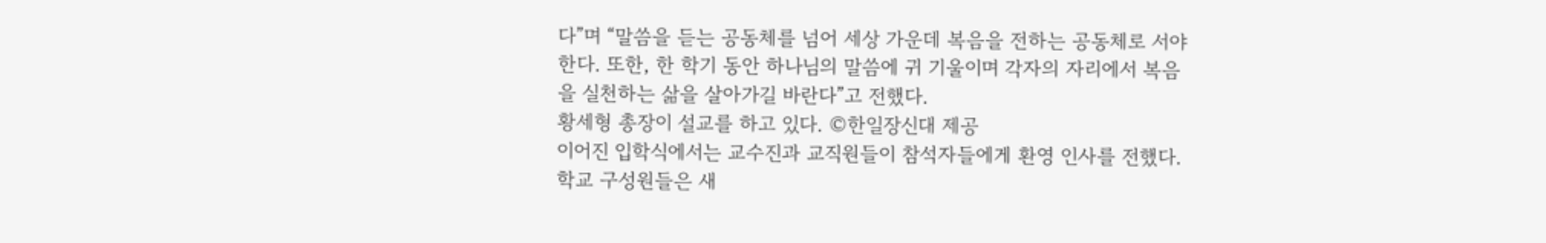다”며 “말씀을 듣는 공동체를 넘어 세상 가운데 복음을 전하는 공동체로 서야 한다. 또한, 한 학기 동안 하나님의 말씀에 귀 기울이며 각자의 자리에서 복음을 실천하는 삶을 살아가길 바란다”고 전했다.
황세형 총장이 설교를 하고 있다. ©한일장신대 제공
이어진 입학식에서는 교수진과 교직원들이 참석자들에게 환영 인사를 전했다. 학교 구성원들은 새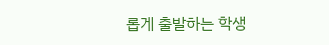롭게 출발하는 학생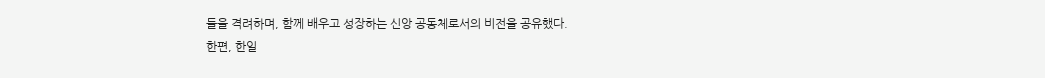들을 격려하며, 함께 배우고 성장하는 신앙 공동체로서의 비전을 공유했다.
한편, 한일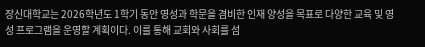장신대학교는 2026학년도 1학기 동안 영성과 학문을 겸비한 인재 양성을 목표로 다양한 교육 및 영성 프로그램을 운영할 계획이다. 이를 통해 교회와 사회를 섬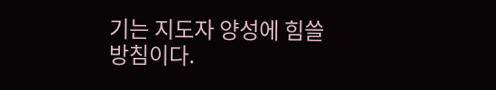기는 지도자 양성에 힘쓸 방침이다.